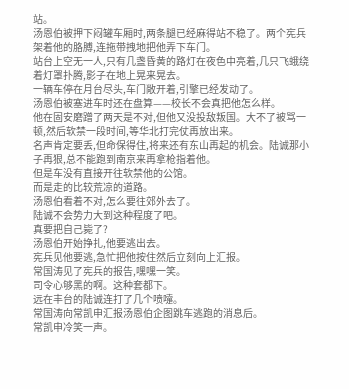站。
汤恩伯被押下闷罐车厢时,两条腿已经麻得站不稳了。两个宪兵架着他的胳膊,连拖带拽地把他弄下车门。
站台上空无一人,只有几盏昏黄的路灯在夜色中亮着,几只飞蛾绕着灯罩扑腾,影子在地上晃来晃去。
一辆车停在月台尽头,车门敞开着,引擎已经发动了。
汤恩伯被塞进车时还在盘算——校长不会真把他怎么样。
他在固安磨蹭了两天是不对,但他又没投敌叛国。大不了被骂一顿,然后软禁一段时间,等华北打完仗再放出来。
名声肯定要丢,但命保得住,将来还有东山再起的机会。陆诚那小子再狠,总不能跑到南京来再拿枪指着他。
但是车没有直接开往软禁他的公馆。
而是走的比较荒凉的道路。
汤恩伯看着不对,怎么要往郊外去了。
陆诚不会势力大到这种程度了吧。
真要把自己毙了?
汤恩伯开始挣扎,他要逃出去。
宪兵见他要逃,急忙把他按住然后立刻向上汇报。
常国涛见了宪兵的报告,嘿嘿一笑。
司令心够黑的啊。这种套都下。
远在丰台的陆诚连打了几个喷嚏。
常国涛向常凯申汇报汤恩伯企图跳车逃跑的消息后。
常凯申冷笑一声。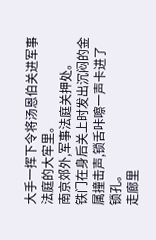大手一挥下令将汤恩伯关进军事法庭的大牢里。
南京郊外,军事法庭关押处。
铁门在身后关上时发出沉闷的金属撞击声,锁舌咔嚓一声卡进了锁孔。
走廊里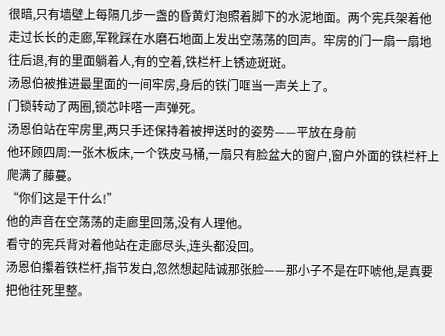很暗,只有墙壁上每隔几步一盏的昏黄灯泡照着脚下的水泥地面。两个宪兵架着他走过长长的走廊,军靴踩在水磨石地面上发出空荡荡的回声。牢房的门一扇一扇地往后退,有的里面躺着人,有的空着,铁栏杆上锈迹斑斑。
汤恩伯被推进最里面的一间牢房,身后的铁门哐当一声关上了。
门锁转动了两圈,锁芯咔嗒一声弹死。
汤恩伯站在牢房里,两只手还保持着被押送时的姿势——平放在身前
他环顾四周:一张木板床,一个铁皮马桶,一扇只有脸盆大的窗户,窗户外面的铁栏杆上爬满了藤蔓。
“你们这是干什么!”
他的声音在空荡荡的走廊里回荡,没有人理他。
看守的宪兵背对着他站在走廊尽头,连头都没回。
汤恩伯攥着铁栏杆,指节发白,忽然想起陆诚那张脸——那小子不是在吓唬他,是真要把他往死里整。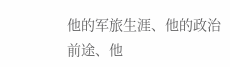他的军旅生涯、他的政治前途、他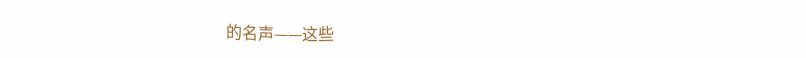的名声——这些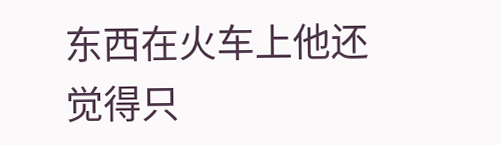东西在火车上他还觉得只